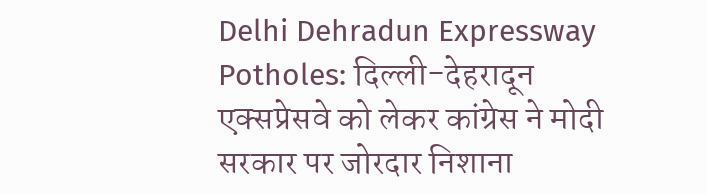Delhi Dehradun Expressway Potholes: दिल्ली-देहरादून एक्सप्रेसवे को लेकर कांग्रेस ने मोदी सरकार पर जोरदार निशाना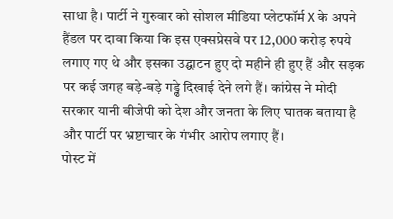साधा है। पार्टी ने गुरुवार को सोशल मीडिया प्लेटफॉर्म X के अपने हैंडल पर दावा किया कि इस एक्सप्रेसवे पर 12,000 करोड़ रुपये लगाए गए थे और इसका उद्घाटन हुए दो महीने ही हुए हैं और सड़क पर कई जगह बड़े-बड़े गड्ढे दिखाई देने लगे हैं। कांग्रेस ने मोदी सरकार यानी बीजेपी को देश और जनता के लिए घातक बताया है और पार्टी पर भ्रष्टाचार के गंभीर आरोप लगाए हैं।
पोस्ट में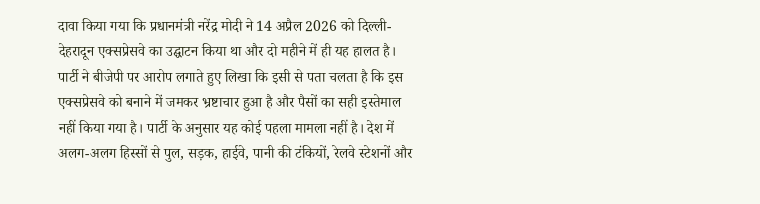दावा किया गया कि प्रधानमंत्री नरेंद्र मोदी ने 14 अप्रैल 2026 को दिल्ली-देहरादून एक्सप्रेसवे का उद्घाटन किया था और दो महीने में ही यह हालत है। पार्टी ने बीजेपी पर आरोप लगाते हुए लिखा कि इसी से पता चलता है कि इस एक्सप्रेसवे को बनाने में जमकर भ्रष्टाचार हुआ है और पैसों का सही इस्तेमाल नहीं किया गया है। पार्टी के अनुसार यह कोई पहला मामला नहीं है। देश में अलग-अलग हिस्सों से पुल, सड़क, हाईवे, पानी की टंकियों, रेलवे स्टेशनों और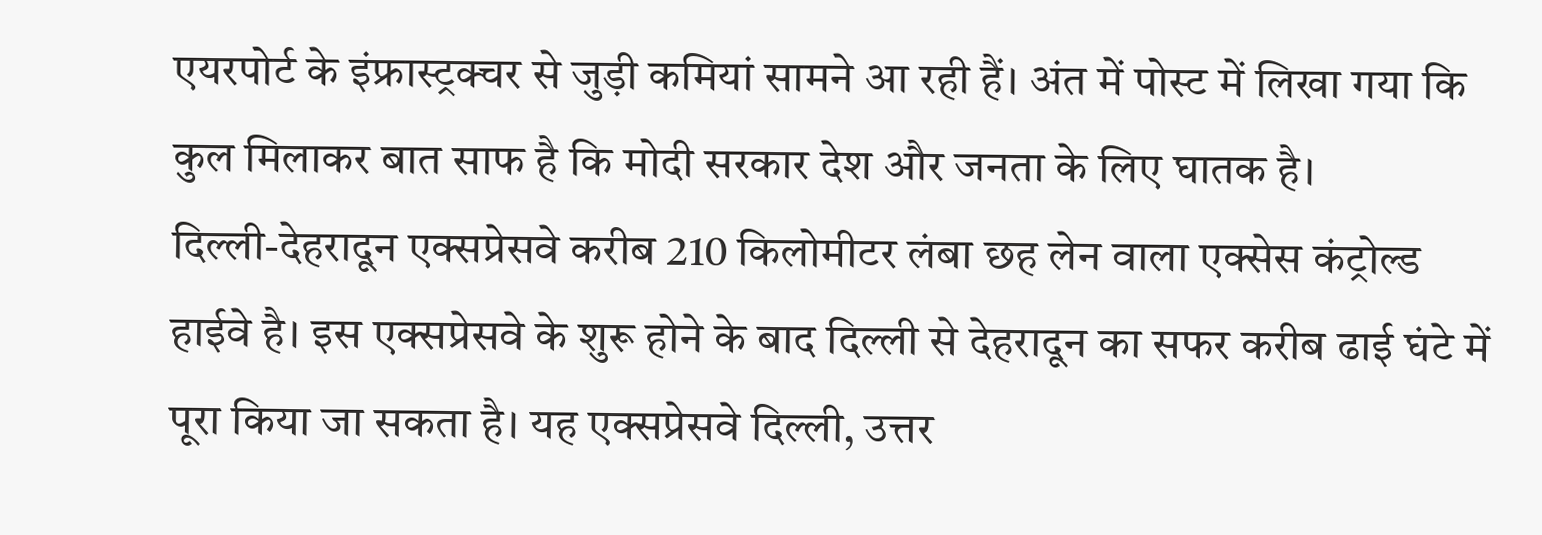एयरपोर्ट के इंफ्रास्ट्रक्चर से जुड़ी कमियां सामने आ रही हैं। अंत में पोस्ट में लिखा गया कि कुल मिलाकर बात साफ है कि मोदी सरकार देश और जनता के लिए घातक है।
दिल्ली-देहरादून एक्सप्रेसवे करीब 210 किलोमीटर लंबा छह लेन वाला एक्सेस कंट्रोल्ड हाईवे है। इस एक्सप्रेसवे के शुरू होने के बाद दिल्ली से देहरादून का सफर करीब ढाई घंटे में पूरा किया जा सकता है। यह एक्सप्रेसवे दिल्ली, उत्तर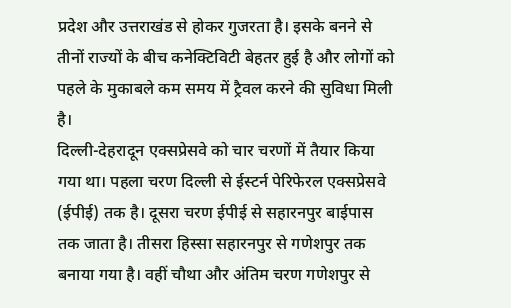प्रदेश और उत्तराखंड से होकर गुजरता है। इसके बनने से तीनों राज्यों के बीच कनेक्टिविटी बेहतर हुई है और लोगों को पहले के मुकाबले कम समय में ट्रैवल करने की सुविधा मिली है।
दिल्ली-देहरादून एक्सप्रेसवे को चार चरणों में तैयार किया गया था। पहला चरण दिल्ली से ईस्टर्न पेरिफेरल एक्सप्रेसवे (ईपीई) तक है। दूसरा चरण ईपीई से सहारनपुर बाईपास तक जाता है। तीसरा हिस्सा सहारनपुर से गणेशपुर तक बनाया गया है। वहीं चौथा और अंतिम चरण गणेशपुर से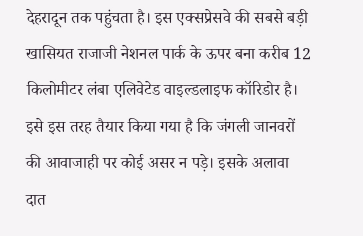देहरादून तक पहुंचता है। इस एक्सप्रेसवे की सबसे बड़ी खासियत राजाजी नेशनल पार्क के ऊपर बना करीब 12 किलोमीटर लंबा एलिवेटेड वाइल्डलाइफ कॉरिडोर है। इसे इस तरह तैयार किया गया है कि जंगली जानवरों की आवाजाही पर कोई असर न पड़े। इसके अलावा दात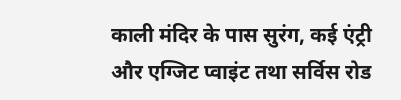काली मंदिर के पास सुरंग, कई एंट्री और एग्जिट प्वाइंट तथा सर्विस रोड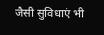जैसी सुविधाएं भी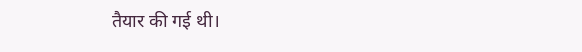तैयार की गई थी।